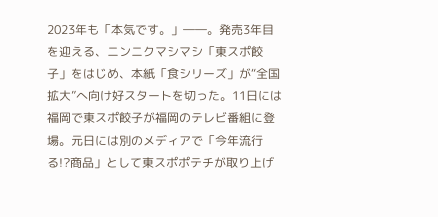2023年も「本気です。」――。発売3年目を迎える、ニンニクマシマシ「東スポ餃子」をはじめ、本紙「食シリーズ」が“全国拡大”へ向け好スタートを切った。11日には福岡で東スポ餃子が福岡のテレビ番組に登場。元日には別のメディアで「今年流行る!?商品」として東スポポテチが取り上げ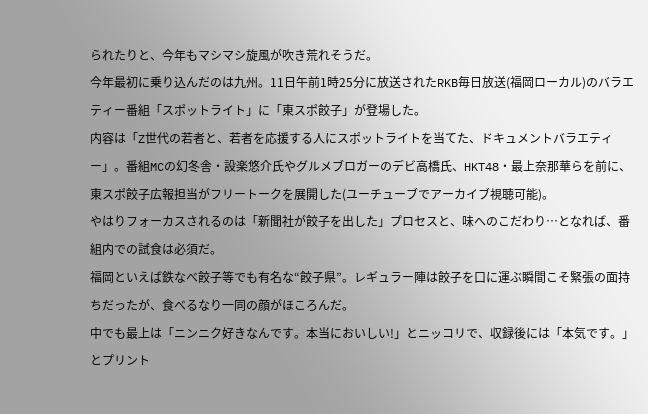られたりと、今年もマシマシ旋風が吹き荒れそうだ。
今年最初に乗り込んだのは九州。11日午前1時25分に放送されたRKB毎日放送(福岡ローカル)のバラエティー番組「スポットライト」に「東スポ餃子」が登場した。
内容は「Z世代の若者と、若者を応援する人にスポットライトを当てた、ドキュメントバラエティー」。番組MCの幻冬舎・設楽悠介氏やグルメブロガーのデビ高橋氏、HKT48・最上奈那華らを前に、東スポ餃子広報担当がフリートークを展開した(ユーチューブでアーカイブ視聴可能)。
やはりフォーカスされるのは「新聞社が餃子を出した」プロセスと、味へのこだわり…となれば、番組内での試食は必須だ。
福岡といえば鉄なべ餃子等でも有名な“餃子県”。レギュラー陣は餃子を口に運ぶ瞬間こそ緊張の面持ちだったが、食べるなり一同の顔がほころんだ。
中でも最上は「ニンニク好きなんです。本当においしい!」とニッコリで、収録後には「本気です。」とプリント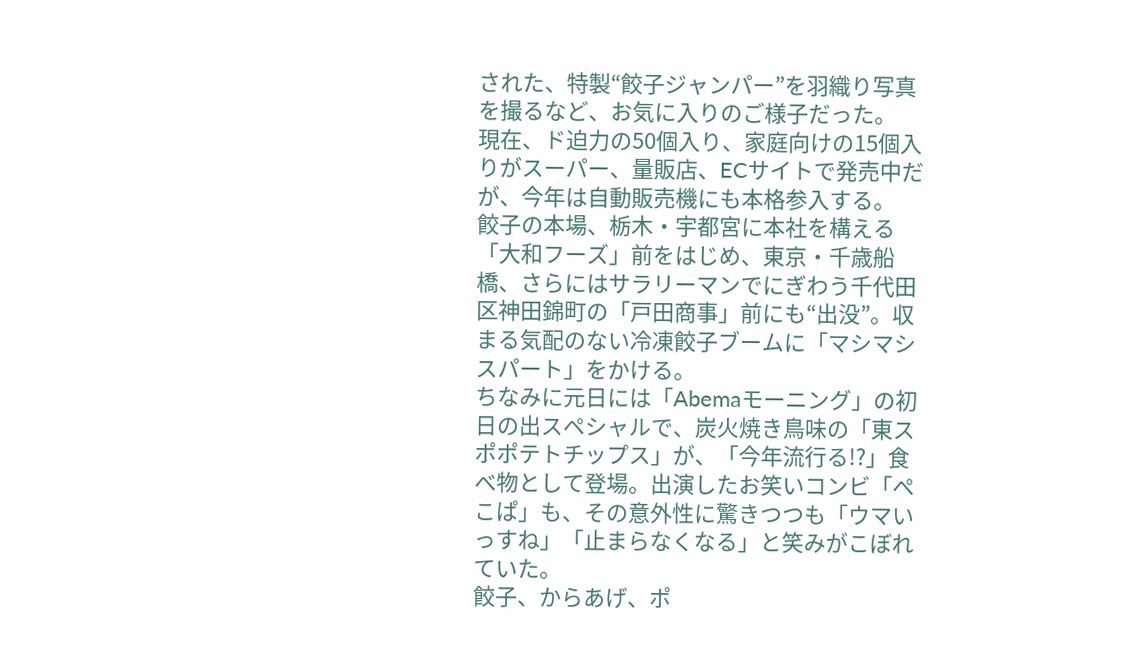された、特製“餃子ジャンパー”を羽織り写真を撮るなど、お気に入りのご様子だった。
現在、ド迫力の50個入り、家庭向けの15個入りがスーパー、量販店、ECサイトで発売中だが、今年は自動販売機にも本格参入する。
餃子の本場、栃木・宇都宮に本社を構える「大和フーズ」前をはじめ、東京・千歳船橋、さらにはサラリーマンでにぎわう千代田区神田錦町の「戸田商事」前にも“出没”。収まる気配のない冷凍餃子ブームに「マシマシスパート」をかける。
ちなみに元日には「Abemaモーニング」の初日の出スペシャルで、炭火焼き鳥味の「東スポポテトチップス」が、「今年流行る!?」食べ物として登場。出演したお笑いコンビ「ぺこぱ」も、その意外性に驚きつつも「ウマいっすね」「止まらなくなる」と笑みがこぼれていた。
餃子、からあげ、ポ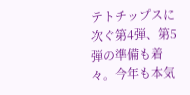テトチップスに次ぐ第4弾、第5弾の準備も着々。今年も本気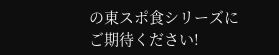の東スポ食シリーズにご期待ください!